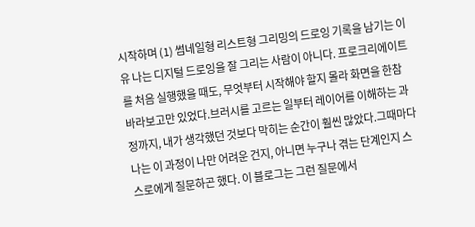시작하며 (1) 썸네일형 리스트형 그리밍의 드로잉 기록을 남기는 이유 나는 디지털 드로잉을 잘 그리는 사람이 아니다. 프로크리에이트를 처음 실행했을 때도, 무엇부터 시작해야 할지 몰라 화면을 한참 바라보고만 있었다.브러시를 고르는 일부터 레이어를 이해하는 과정까지, 내가 생각했던 것보다 막히는 순간이 훨씬 많았다.그때마다 나는 이 과정이 나만 어려운 건지, 아니면 누구나 겪는 단계인지 스스로에게 질문하곤 했다. 이 블로그는 그런 질문에서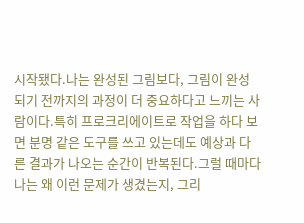시작됐다.나는 완성된 그림보다, 그림이 완성되기 전까지의 과정이 더 중요하다고 느끼는 사람이다.특히 프로크리에이트로 작업을 하다 보면 분명 같은 도구를 쓰고 있는데도 예상과 다른 결과가 나오는 순간이 반복된다.그럴 때마다 나는 왜 이런 문제가 생겼는지, 그리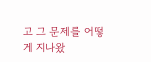고 그 문제를 어떻게 지나왔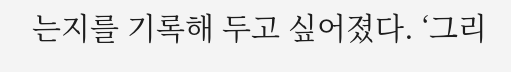는지를 기록해 두고 싶어졌다. ‘그리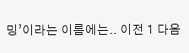밍’이라는 이름에는.. 이전 1 다음